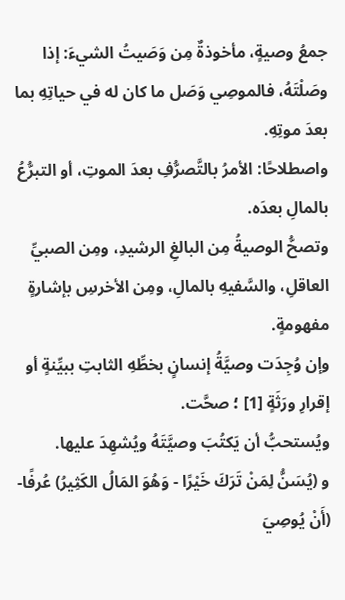جمعُ وصيةٍ، مأخوذةٌ مِن وَصَيتُ الشيءَ: إذا وصَلْتَهُ، فالموصِي وَصَل ما كان له في حياتِهِ بما بعدَ موتِهِ.
واصطلاحًا: الأمرُ بالتَّصرُّفِ بعدَ الموتِ، أو التبرُّعُ بالمالِ بعدَه.
وتصحُّ الوصيةُ مِن البالغِ الرشيدِ، ومِن الصبيِّ العاقلِ، والسَّفيهِ بالمالِ، ومِن الأخرسِ بإشارةٍ مفهومةٍ.
وإن وُجِدَت وصيَّةُ إنسانٍ بخطِّهِ الثابتِ ببيِّنةٍ أو إقرارِ ورَثَةٍ [1] ؛ صحَّت.
ويُستحبُّ أن يَكتُبَ وصيَّتَهُ ويُشهِدَ عليها.
و (يُسَنُّ لِمَنْ تَرَكَ خَيْرًا - وَهُوَ المَالُ الكَثِيرُ) عُرفًا- (أَنْ يُوصِيَ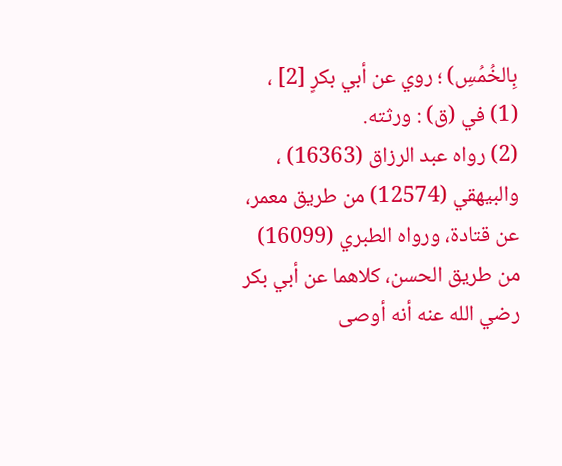بِالخُمُسِ) ؛ روي عن أبي بكرٍ [2] ،
(1) في (ق) : ورثته.
(2) رواه عبد الرزاق (16363) ، والبيهقي (12574) من طريق معمر، عن قتادة، ورواه الطبري (16099) من طريق الحسن، كلاهما عن أبي بكر رضي الله عنه أنه أوصى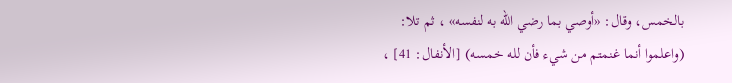بالخمس، وقال: «أوصي بما رضي الله به لنفسه» ، ثم تلا: (واعلموا أنما غنمتم من شيء فأن لله خمسه) [الأنفال: 41] ،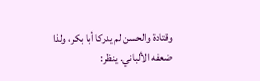وقتادة والحسن لم يدركا أبا بكر، ولذا ضعفه الألباني. ينظر: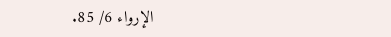الإرواء 6/ 85.